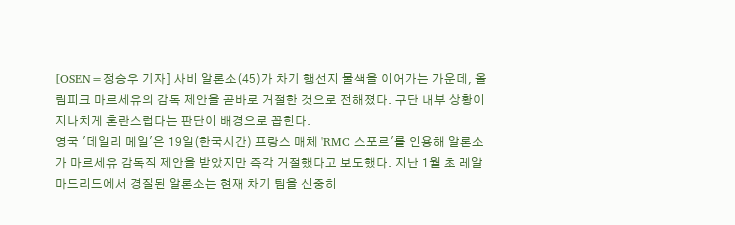[OSEN=정승우 기자] 사비 알론소(45)가 차기 행선지 물색을 이어가는 가운데, 올림피크 마르세유의 감독 제안을 곧바로 거절한 것으로 전해졌다. 구단 내부 상황이 지나치게 혼란스럽다는 판단이 배경으로 꼽힌다.
영국 '데일리 메일'은 19일(한국시간) 프랑스 매체 'RMC 스포르'를 인용해 알론소가 마르세유 감독직 제안을 받았지만 즉각 거절했다고 보도했다. 지난 1월 초 레알 마드리드에서 경질된 알론소는 현재 차기 팀을 신중히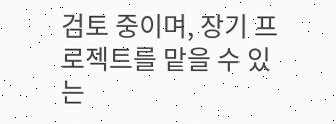검토 중이며, 장기 프로젝트를 맡을 수 있는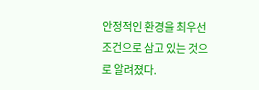안정적인 환경을 최우선 조건으로 삼고 있는 것으로 알려졌다.